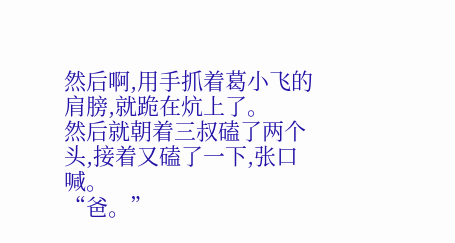然后啊,用手抓着葛小飞的肩膀,就跪在炕上了。
然后就朝着三叔磕了两个头,接着又磕了一下,张口喊。
“爸。”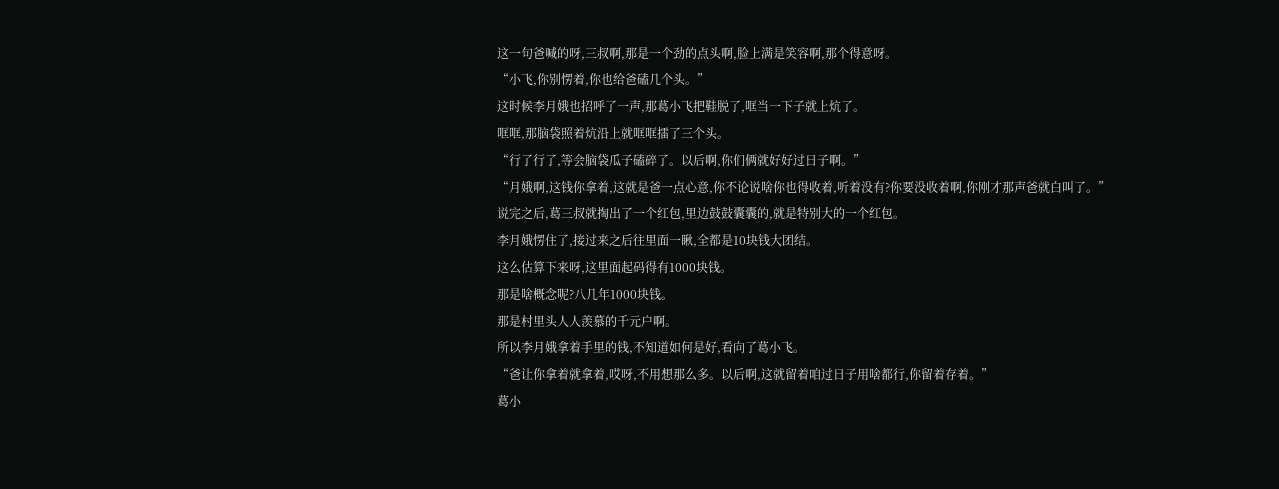这一句爸喊的呀,三叔啊,那是一个劲的点头啊,脸上满是笑容啊,那个得意呀。
“小飞,你别愣着,你也给爸磕几个头。”
这时候李月娥也招呼了一声,那葛小飞把鞋脱了,哐当一下子就上炕了。
哐哐,那脑袋照着炕沿上就哐哐擂了三个头。
“行了行了,等会脑袋瓜子磕碎了。以后啊,你们俩就好好过日子啊。”
“月娥啊,这钱你拿着,这就是爸一点心意,你不论说啥你也得收着,听着没有?你要没收着啊,你刚才那声爸就白叫了。”
说完之后,葛三叔就掏出了一个红包,里边鼓鼓囊囊的,就是特别大的一个红包。
李月娥愣住了,接过来之后往里面一瞅,全都是10块钱大团结。
这么估算下来呀,这里面起码得有1000块钱。
那是啥概念呢?八几年1000块钱。
那是村里头人人羡慕的千元户啊。
所以李月娥拿着手里的钱,不知道如何是好,看向了葛小飞。
“爸让你拿着就拿着,哎呀,不用想那么多。以后啊,这就留着咱过日子用啥都行,你留着存着。”
葛小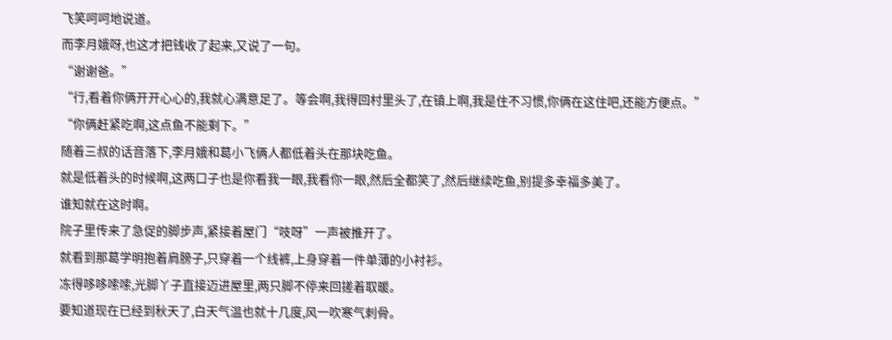飞笑呵呵地说道。
而李月娥呀,也这才把钱收了起来,又说了一句。
“谢谢爸。”
“行,看着你俩开开心心的,我就心满意足了。等会啊,我得回村里头了,在镇上啊,我是住不习惯,你俩在这住吧,还能方便点。”
“你俩赶紧吃啊,这点鱼不能剩下。”
随着三叔的话音落下,李月娥和葛小飞俩人都低着头在那块吃鱼。
就是低着头的时候啊,这两口子也是你看我一眼,我看你一眼,然后全都笑了,然后继续吃鱼,别提多幸福多美了。
谁知就在这时啊。
院子里传来了急促的脚步声,紧接着屋门“吱呀”一声被推开了。
就看到那葛学明抱着肩膀子,只穿着一个线裤,上身穿着一件单薄的小衬衫。
冻得哆哆嗦嗦,光脚丫子直接迈进屋里,两只脚不停来回搓着取暖。
要知道现在已经到秋天了,白天气温也就十几度,风一吹寒气刺骨。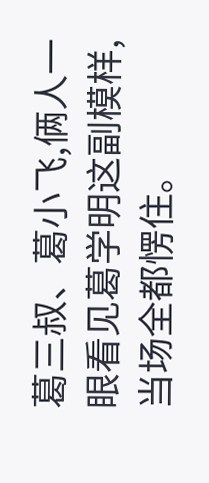葛三叔、葛小飞,俩人一眼看见葛学明这副模样,当场全都愣住。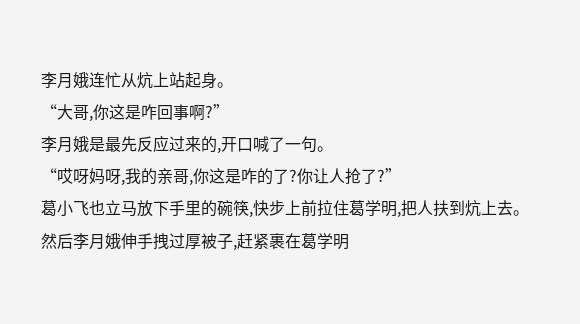李月娥连忙从炕上站起身。
“大哥,你这是咋回事啊?”
李月娥是最先反应过来的,开口喊了一句。
“哎呀妈呀,我的亲哥,你这是咋的了?你让人抢了?”
葛小飞也立马放下手里的碗筷,快步上前拉住葛学明,把人扶到炕上去。
然后李月娥伸手拽过厚被子,赶紧裹在葛学明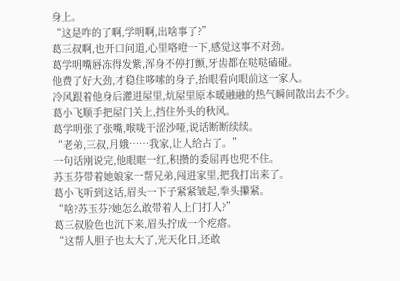身上。
“这是咋的了啊,学明啊,出啥事了?”
葛三叔啊,也开口问道,心里咯噔一下,感觉这事不对劲。
葛学明嘴唇冻得发紫,浑身不停打颤,牙齿都在哒哒磕碰。
他费了好大劲,才稳住哆嗦的身子,抬眼看向眼前这一家人。
冷风跟着他身后灌进屋里,炕屋里原本暖融融的热气瞬间散出去不少。
葛小飞顺手把屋门关上,挡住外头的秋风。
葛学明张了张嘴,喉咙干涩沙哑,说话断断续续。
“老弟,三叔,月娥……我家,让人给占了。”
一句话刚说完,他眼眶一红,积攒的委屈再也兜不住。
苏玉芬带着她娘家一帮兄弟,闯进家里,把我打出来了。
葛小飞听到这话,眉头一下子紧紧皱起,拳头攥紧。
“啥?苏玉芬?她怎么敢带着人上门打人?”
葛三叔脸色也沉下来,眉头拧成一个疙瘩。
“这帮人胆子也太大了,光天化日,还敢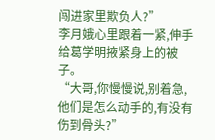闯进家里欺负人?”
李月娥心里跟着一紧,伸手给葛学明掖紧身上的被子。
“大哥,你慢慢说,别着急,他们是怎么动手的,有没有伤到骨头?”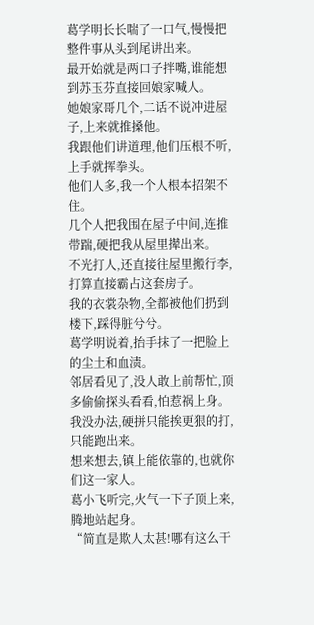葛学明长长喘了一口气,慢慢把整件事从头到尾讲出来。
最开始就是两口子拌嘴,谁能想到苏玉芬直接回娘家喊人。
她娘家哥几个,二话不说冲进屋子,上来就推搡他。
我跟他们讲道理,他们压根不听,上手就挥拳头。
他们人多,我一个人根本招架不住。
几个人把我围在屋子中间,连推带踹,硬把我从屋里撵出来。
不光打人,还直接往屋里搬行李,打算直接霸占这套房子。
我的衣裳杂物,全都被他们扔到楼下,踩得脏兮兮。
葛学明说着,抬手抹了一把脸上的尘土和血渍。
邻居看见了,没人敢上前帮忙,顶多偷偷探头看看,怕惹祸上身。
我没办法,硬拼只能挨更狠的打,只能跑出来。
想来想去,镇上能依靠的,也就你们这一家人。
葛小飞听完,火气一下子顶上来,腾地站起身。
“简直是欺人太甚!哪有这么干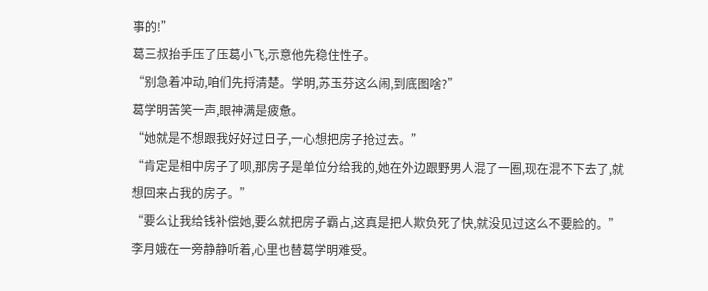事的!”
葛三叔抬手压了压葛小飞,示意他先稳住性子。
“别急着冲动,咱们先捋清楚。学明,苏玉芬这么闹,到底图啥?”
葛学明苦笑一声,眼神满是疲惫。
“她就是不想跟我好好过日子,一心想把房子抢过去。”
“肯定是相中房子了呗,那房子是单位分给我的,她在外边跟野男人混了一圈,现在混不下去了,就想回来占我的房子。”
“要么让我给钱补偿她,要么就把房子霸占,这真是把人欺负死了快,就没见过这么不要脸的。”
李月娥在一旁静静听着,心里也替葛学明难受。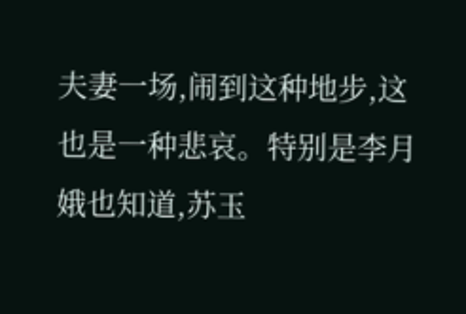夫妻一场,闹到这种地步,这也是一种悲哀。特别是李月娥也知道,苏玉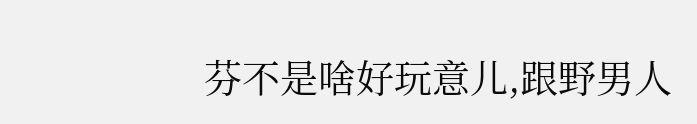芬不是啥好玩意儿,跟野男人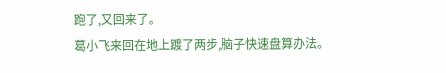跑了,又回来了。
葛小飞来回在地上踱了两步,脑子快速盘算办法。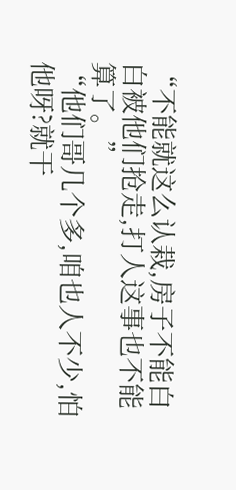“不能就这么认栽,房子不能白白被他们抢走,打人这事也不能算了。”
“他们哥几个多,咱也人不少,怕他呀?就干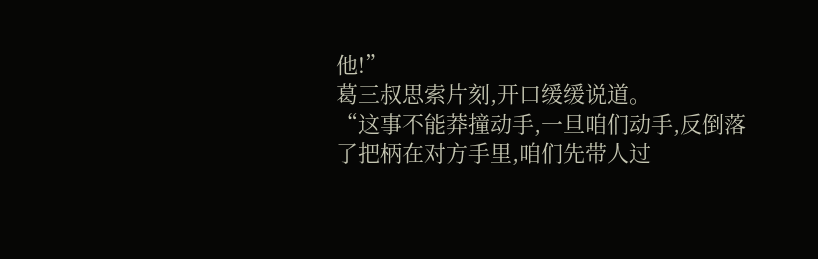他!”
葛三叔思索片刻,开口缓缓说道。
“这事不能莽撞动手,一旦咱们动手,反倒落了把柄在对方手里,咱们先带人过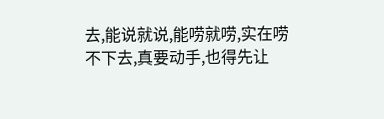去,能说就说,能唠就唠,实在唠不下去,真要动手,也得先让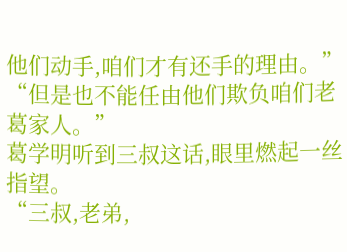他们动手,咱们才有还手的理由。”
“但是也不能任由他们欺负咱们老葛家人。”
葛学明听到三叔这话,眼里燃起一丝指望。
“三叔,老弟,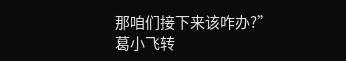那咱们接下来该咋办?”
葛小飞转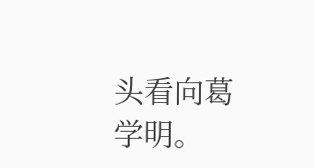头看向葛学明。